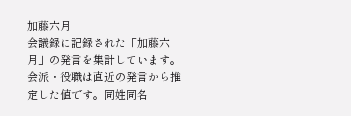加藤六月
会議録に記録された「加藤六月」の発言を集計しています。会派・役職は直近の発言から推定した値です。同姓同名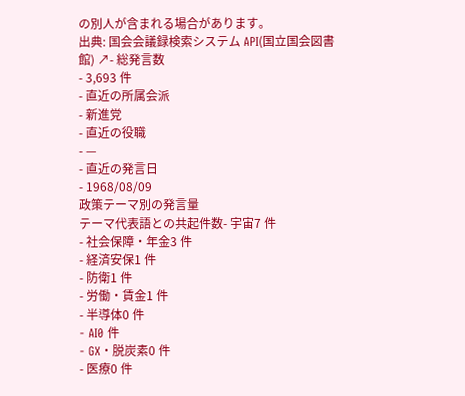の別人が含まれる場合があります。
出典: 国会会議録検索システム API(国立国会図書館) ↗- 総発言数
- 3,693 件
- 直近の所属会派
- 新進党
- 直近の役職
- —
- 直近の発言日
- 1968/08/09
政策テーマ別の発言量
テーマ代表語との共起件数- 宇宙7 件
- 社会保障・年金3 件
- 経済安保1 件
- 防衛1 件
- 労働・賃金1 件
- 半導体0 件
- AI0 件
- GX・脱炭素0 件
- 医療0 件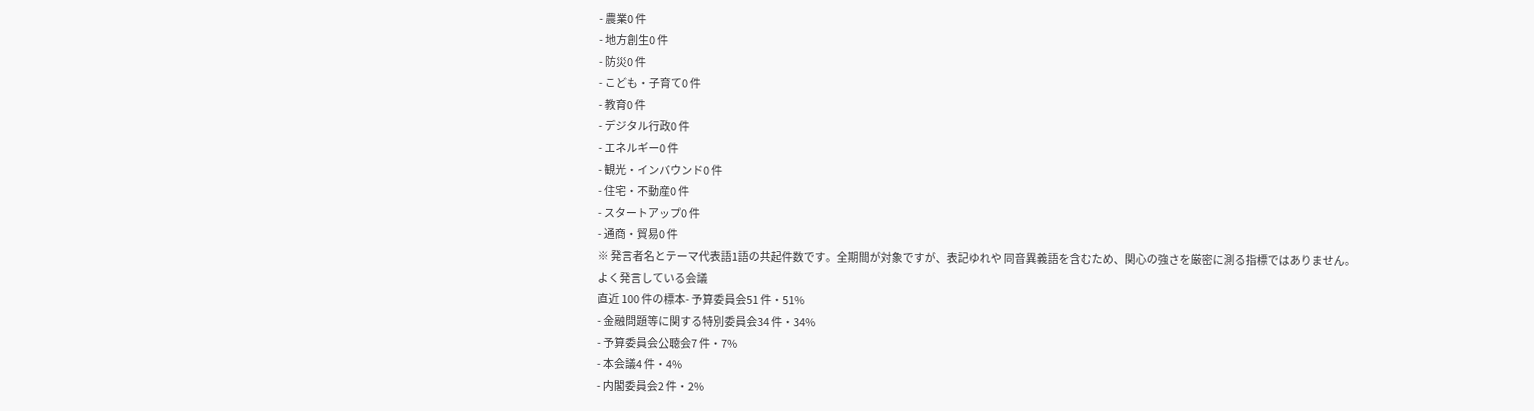- 農業0 件
- 地方創生0 件
- 防災0 件
- こども・子育て0 件
- 教育0 件
- デジタル行政0 件
- エネルギー0 件
- 観光・インバウンド0 件
- 住宅・不動産0 件
- スタートアップ0 件
- 通商・貿易0 件
※ 発言者名とテーマ代表語1語の共起件数です。全期間が対象ですが、表記ゆれや 同音異義語を含むため、関心の強さを厳密に測る指標ではありません。
よく発言している会議
直近 100 件の標本- 予算委員会51 件・51%
- 金融問題等に関する特別委員会34 件・34%
- 予算委員会公聴会7 件・7%
- 本会議4 件・4%
- 内閣委員会2 件・2%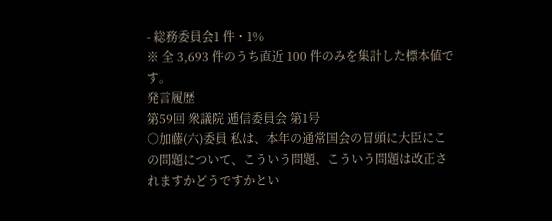- 総務委員会1 件・1%
※ 全 3,693 件のうち直近 100 件のみを集計した標本値です。
発言履歴
第59回 衆議院 逓信委員会 第1号
○加藤(六)委員 私は、本年の通常国会の冒頭に大臣にこの問題について、こういう問題、こういう問題は改正されますかどうですかとい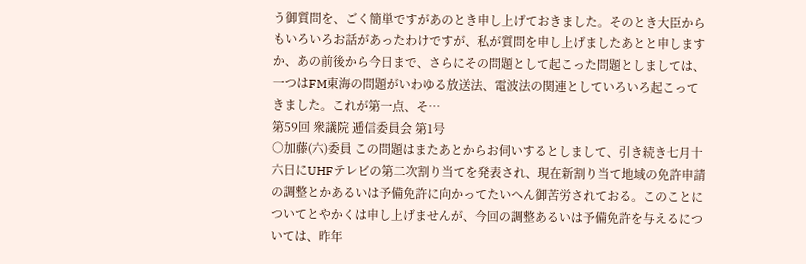う御質問を、ごく簡単ですがあのとき申し上げておきました。そのとき大臣からもいろいろお話があったわけですが、私が質問を申し上げましたあとと申しますか、あの前後から今日まで、さらにその問題として起こった問題としましては、一つはFM東海の問題がいわゆる放送法、電波法の関連としていろいろ起こってきました。これが第一点、そ…
第59回 衆議院 逓信委員会 第1号
○加藤(六)委員 この問題はまたあとからお伺いするとしまして、引き続き七月十六日にUHFテレビの第二次割り当てを発表され、現在新割り当て地域の免許申請の調整とかあるいは予備免許に向かってたいへん御苦労されておる。このことについてとやかくは申し上げませんが、今回の調整あるいは予備免許を与えるについては、昨年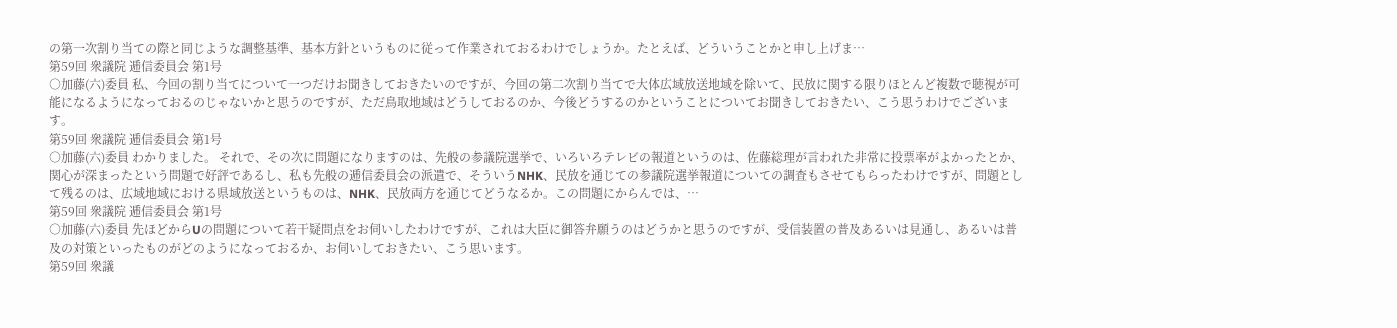の第一次割り当ての際と同じような調整基準、基本方針というものに従って作業されておるわけでしょうか。たとえば、どういうことかと申し上げま…
第59回 衆議院 逓信委員会 第1号
○加藤(六)委員 私、今回の割り当てについて一つだけお聞きしておきたいのですが、今回の第二次割り当てで大体広域放送地域を除いて、民放に関する限りほとんど複数で聴視が可能になるようになっておるのじゃないかと思うのですが、ただ鳥取地域はどうしておるのか、今後どうするのかということについてお聞きしておきたい、こう思うわけでございます。
第59回 衆議院 逓信委員会 第1号
○加藤(六)委員 わかりました。 それで、その次に問題になりますのは、先般の参議院選挙で、いろいろテレビの報道というのは、佐藤総理が言われた非常に投票率がよかったとか、関心が深まったという問題で好評であるし、私も先般の逓信委員会の派遣で、そういうNHK、民放を通じての参議院選挙報道についての調査もさせてもらったわけですが、問題として残るのは、広域地域における県域放送というものは、NHK、民放両方を通じてどうなるか。この問題にからんでは、…
第59回 衆議院 逓信委員会 第1号
○加藤(六)委員 先ほどからUの問題について若干疑問点をお伺いしたわけですが、これは大臣に御答弁願うのはどうかと思うのですが、受信装置の普及あるいは見通し、あるいは普及の対策といったものがどのようになっておるか、お伺いしておきたい、こう思います。
第59回 衆議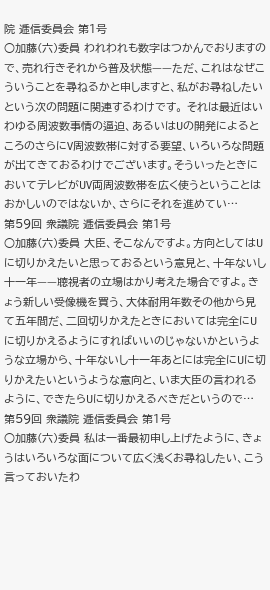院 逓信委員会 第1号
○加藤(六)委員 われわれも数字はつかんでおりますので、売れ行きそれから普及状態——ただ、これはなぜこういうことを尋ねるかと申しますと、私がお尋ねしたいという次の問題に関連するわけです。 それは最近はいわゆる周波数事情の逼迫、あるいはUの開発によるところのさらにV周波数帯に対する要望、いろいろな問題が出てきておるわけでございます。そういったときにおいてテレビがUV両周波数帯を広く使うということはおかしいのではないか、さらにそれを進めてい…
第59回 衆議院 逓信委員会 第1号
○加藤(六)委員 大臣、そこなんですよ。方向としてはUに切りかえたいと思っておるという意見と、十年ないし十一年——聴視者の立場はかり考えた場合ですよ。きょう新しい受像機を買う、大体耐用年数その他から見て五年間だ、二回切りかえたときにおいては完全にUに切りかえるようにすればいいのじゃないかというような立場から、十年ないし十一年あとには完全にUに切りかえたいというような意向と、いま大臣の言われるように、できたらUに切りかえるべきだというので…
第59回 衆議院 逓信委員会 第1号
○加藤(六)委員 私は一番最初申し上げたように、きょうはいろいろな面について広く浅くお尋ねしたい、こう言っておいたわ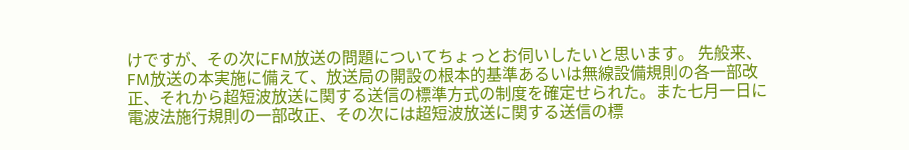けですが、その次にFM放送の問題についてちょっとお伺いしたいと思います。 先般来、FM放送の本実施に備えて、放送局の開設の根本的基準あるいは無線設備規則の各一部改正、それから超短波放送に関する送信の標準方式の制度を確定せられた。また七月一日に電波法施行規則の一部改正、その次には超短波放送に関する送信の標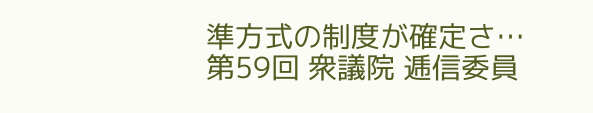準方式の制度が確定さ…
第59回 衆議院 逓信委員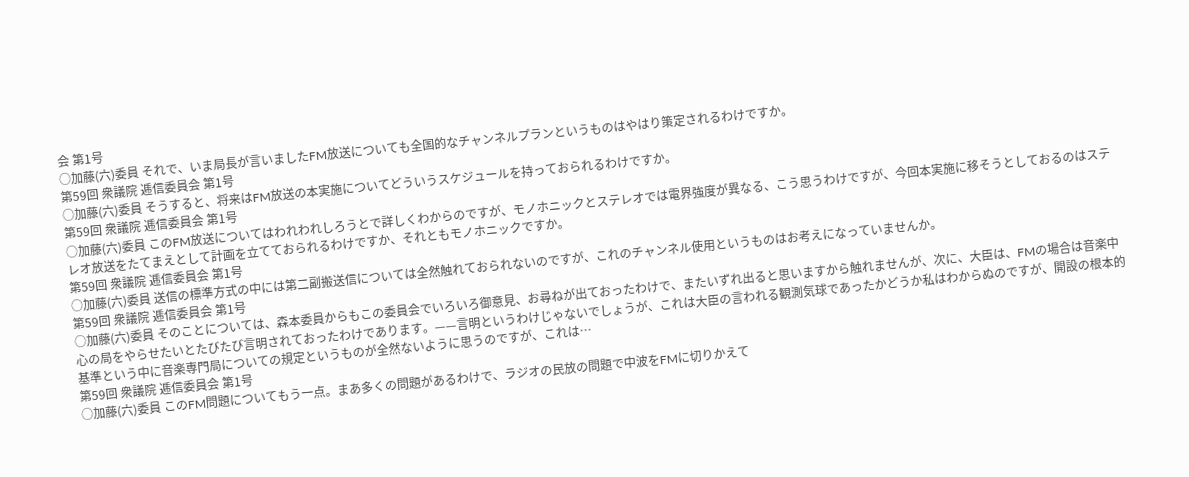会 第1号
○加藤(六)委員 それで、いま局長が言いましたFM放送についても全国的なチャンネルプランというものはやはり策定されるわけですか。
第59回 衆議院 逓信委員会 第1号
○加藤(六)委員 そうすると、将来はFM放送の本実施についてどういうスケジュールを持っておられるわけですか。
第59回 衆議院 逓信委員会 第1号
○加藤(六)委員 このFM放送についてはわれわれしろうとで詳しくわからのですが、モノホニックとステレオでは電界強度が異なる、こう思うわけですが、今回本実施に移そうとしておるのはステレオ放送をたてまえとして計画を立てておられるわけですか、それともモノホニックですか。
第59回 衆議院 逓信委員会 第1号
○加藤(六)委員 送信の標準方式の中には第二副搬送信については全然触れておられないのですが、これのチャンネル使用というものはお考えになっていませんか。
第59回 衆議院 逓信委員会 第1号
○加藤(六)委員 そのことについては、森本委員からもこの委員会でいろいろ御意見、お尋ねが出ておったわけで、またいずれ出ると思いますから触れませんが、次に、大臣は、FMの場合は音楽中心の局をやらせたいとたびたび言明されておったわけであります。——言明というわけじゃないでしょうが、これは大臣の言われる観測気球であったかどうか私はわからぬのですが、開設の根本的基準という中に音楽専門局についての規定というものが全然ないように思うのですが、これは…
第59回 衆議院 逓信委員会 第1号
○加藤(六)委員 このFM問題についてもう一点。まあ多くの問題があるわけで、ラジオの民放の問題で中波をFMに切りかえて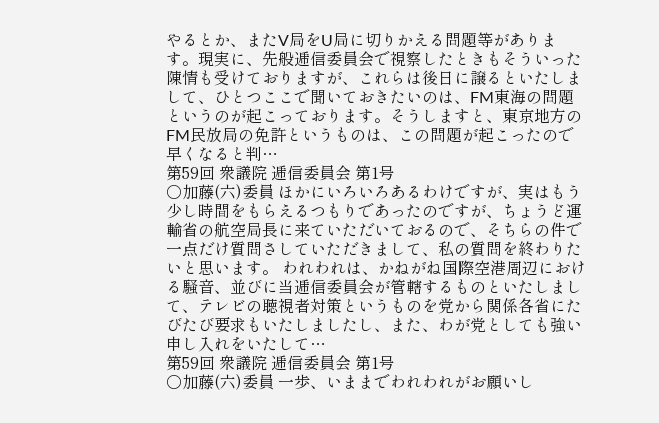やるとか、またV局をU局に切りかえる問題等があります。現実に、先般逓信委員会で視察したときもそういった陳情も受けておりますが、これらは後日に譲るといたしまして、ひとつここで聞いておきたいのは、FM東海の問題というのが起こっております。そうしますと、東京地方のFM民放局の免許というものは、この問題が起こったので早くなると判…
第59回 衆議院 逓信委員会 第1号
○加藤(六)委員 ほかにいろいろあるわけですが、実はもう少し時間をもらえるつもりであったのですが、ちょうど運輸省の航空局長に来ていただいておるので、そちらの件で一点だけ質問さしていただきまして、私の質問を終わりたいと思います。 われわれは、かねがね国際空港周辺における騒音、並びに当逓信委員会が管轄するものといたしまして、テレビの聴視者対策というものを党から関係各省にたびたび要求もいたしましたし、また、わが党としても強い申し入れをいたして…
第59回 衆議院 逓信委員会 第1号
○加藤(六)委員 一歩、いままでわれわれがお願いし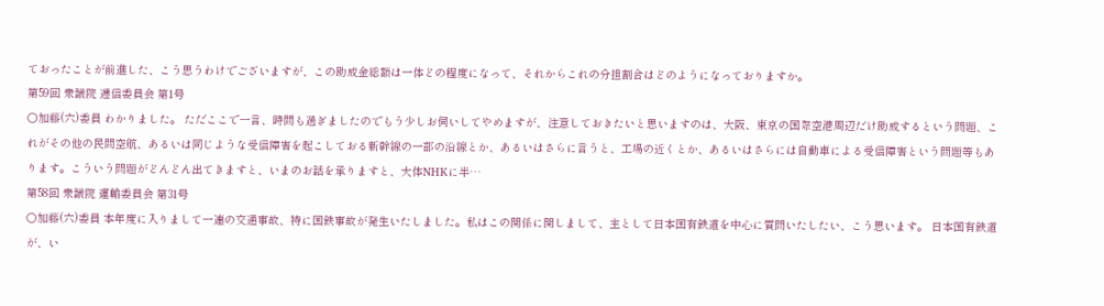ておったことが前進した、こう思うわけでございますが、この助成金総額は一体どの程度になって、それからこれの分担割合はどのようになっておりますか。
第59回 衆議院 逓信委員会 第1号
○加藤(六)委員 わかりました。 ただここで一言、時間も過ぎましたのでもう少しお伺いしてやめますが、注意しておきたいと思いますのは、大阪、東京の国際空港周辺だけ助成するという問題、これがその他の民間空航、あるいは同じような受信障害を起こしておる新幹線の一部の沿線とか、あるいはさらに言うと、工場の近くとか、あるいはさらには自動車による受信障害という問題等もあります。こういう問題がどんどん出てきますと、いまのお話を承りますと、大体NHKに半…
第58回 衆議院 運輸委員会 第31号
○加藤(六)委員 本年度に入りまして一連の交通事故、特に国鉄事故が発生いたしました。私はこの関係に関しまして、主として日本国有鉄道を中心に質問いたしたい、こう思います。 日本国有鉄道が、い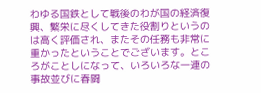わゆる国鉄として戦後のわが国の経済復興、繁栄に尽くしてきた役割りというのは高く評価され、またその任務も非常に重かったということでございます。ところがことしになって、いろいろな一連の事故並びに春闘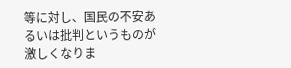等に対し、国民の不安あるいは批判というものが激しくなりま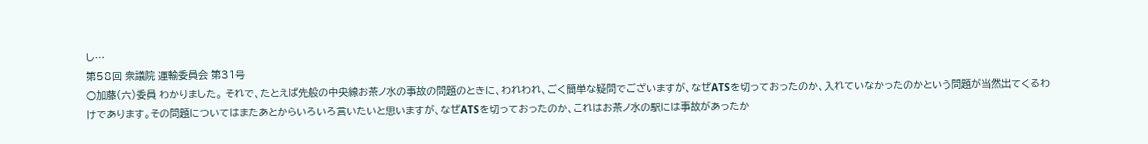し…
第58回 衆議院 運輸委員会 第31号
○加藤(六)委員 わかりました。 それで、たとえば先般の中央線お茶ノ水の事故の問題のときに、われわれ、ごく簡単な疑問でございますが、なぜATSを切っておったのか、入れていなかったのかという問題が当然出てくるわけであります。その問題についてはまたあとからいろいろ言いたいと思いますが、なぜATSを切っておったのか、これはお茶ノ水の駅には事故があったか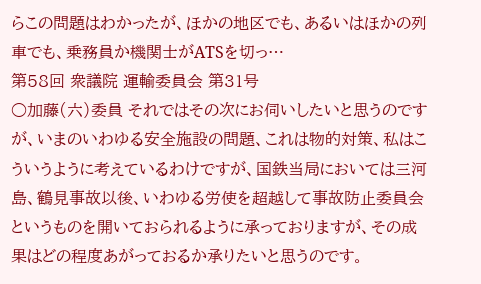らこの問題はわかったが、ほかの地区でも、あるいはほかの列車でも、乗務員か機関士がATSを切っ…
第58回 衆議院 運輸委員会 第31号
○加藤(六)委員 それではその次にお伺いしたいと思うのですが、いまのいわゆる安全施設の問題、これは物的対策、私はこういうように考えているわけですが、国鉄当局においては三河島、鶴見事故以後、いわゆる労使を超越して事故防止委員会というものを開いておられるように承っておりますが、その成果はどの程度あがっておるか承りたいと思うのです。